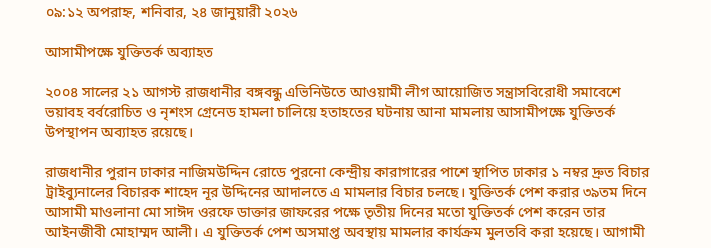০৯:১২ অপরাহ্ন, শনিবার, ২৪ জানুয়ারী ২০২৬

আসামীপক্ষে যুক্তিতর্ক অব্যাহত

২০০৪ সালের ২১ আগস্ট রাজধানীর বঙ্গবন্ধু এভিনিউতে আওয়ামী লীগ আয়োজিত সন্ত্রাসবিরোধী সমাবেশে ভয়াবহ বর্বরোচিত ও নৃশংস গ্রেনেড হামলা চালিয়ে হতাহতের ঘটনায় আনা মামলায় আসামীপক্ষে যুক্তিতর্ক উপস্থাপন অব্যাহত রয়েছে।

রাজধানীর পুরান ঢাকার নাজিমউদ্দিন রোডে পুরনো কেন্দ্রীয় কারাগারের পাশে স্থাপিত ঢাকার ১ নম্বর দ্রুত বিচার ট্রাইব্যুনালের বিচারক শাহেদ নূর উদ্দিনের আদালতে এ মামলার বিচার চলছে। যুক্তিতর্ক পেশ করার ৩৯তম দিনে আসামী মাওলানা মো সাঈদ ওরফে ডাক্তার জাফরের পক্ষে তৃতীয় দিনের মতো যুক্তিতর্ক পেশ করেন তার আইনজীবী মোহাম্মদ আলী। এ যুক্তিতর্ক পেশ অসমাপ্ত অবস্থায় মামলার কার্যক্রম মুলতবি করা হয়েছে। আগামী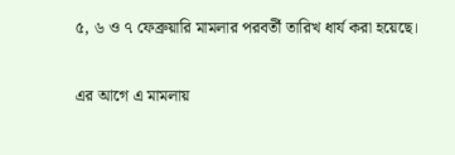৫, ৬ ও ৭ ফেব্রুয়ারি মামলার পরবর্তী তারিখ ধার্য করা হয়েছে।

এর আগে এ মামলায়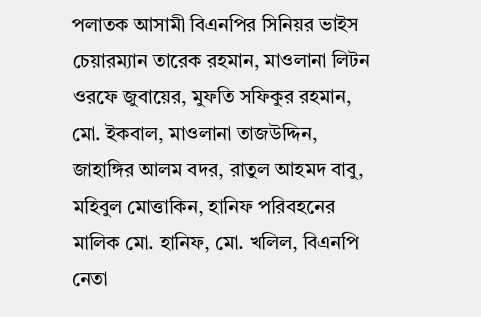পলাতক আসামী বিএনপির সিনিয়র ভাইস চেয়ারম্যান তারেক রহমান, মাওলানা লিটন ওরফে জুবায়ের, মুফতি সফিকুর রহমান, মো. ইকবাল, মাওলানা তাজউদ্দিন, জাহাঙ্গির আলম বদর, রাতুল আহমদ বাবু, মহিবুল মোত্তাকিন, হানিফ পরিবহনের মালিক মো. হানিফ, মো. খলিল, বিএনপি নেতা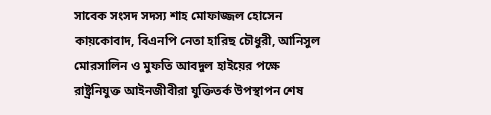সাবেক সংসদ সদস্য শাহ মোফাজ্জল হোসেন কায়কোবাদ, বিএনপি নেতা হারিছ চৌধুরী, আনিসুল মোরসালিন ও মুফতি আবদুল হাইয়ের পক্ষে রাষ্ট্রনিযুক্ত আইনজীবীরা যুক্তিতর্ক উপস্থাপন শেষ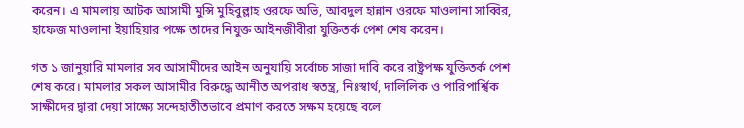করেন। এ মামলায় আটক আসামী মুন্সি মুহিবুল্লাহ ওরফে অভি, আবদুল হান্নান ওরফে মাওলানা সাব্বির, হাফেজ মাওলানা ইয়াহিয়ার পক্ষে তাদের নিযুক্ত আইনজীবীরা যুক্তিতর্ক পেশ শেষ করেন।

গত ১ জানুয়ারি মামলার সব আসামীদের আইন অনুযায়ি সর্বোচ্চ সাজা দাবি করে রাষ্ট্রপক্ষ যুক্তিতর্ক পেশ শেষ করে। মামলার সকল আসামীর বিরুদ্ধে আনীত অপরাধ স্বতন্ত্র, নিঃস্বার্থ, দালিলিক ও পারিপার্শ্বিক সাক্ষীদের দ্বারা দেয়া সাক্ষ্যে সন্দেহাতীতভাবে প্রমাণ করতে সক্ষম হয়েছে বলে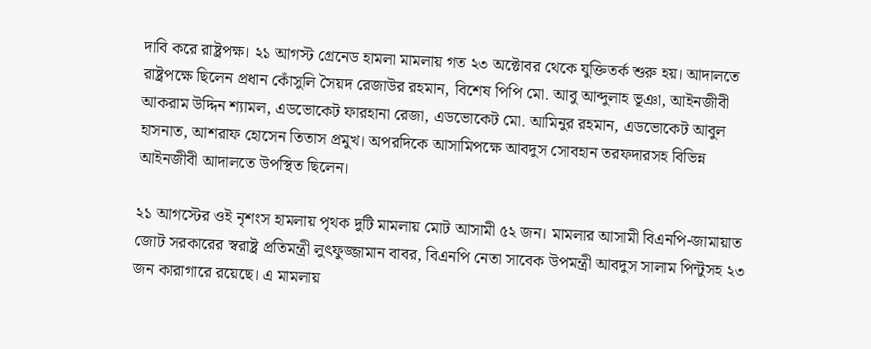দাবি করে রাষ্ট্রপক্ষ। ২১ আগস্ট গ্রেনেড হামলা মামলায় গত ২৩ অক্টোবর থেকে যুক্তিতর্ক শুরু হয়। আদালতে রাষ্ট্রপক্ষে ছিলেন প্রধান কোঁসুলি সৈয়দ রেজাউর রহমান, বিশেষ পিপি মো. আবু আব্দুলাহ ভূঞা, আইনজীবী আকরাম উদ্দিন শ্যামল, এডভোকেট ফারহানা রেজা, এডভোকেট মো. আমিনুর রহমান, এডভোকেট আবুল হাসনাত, আশরাফ হোসেন তিতাস প্রমুখ। অপরদিকে আসামিপক্ষে আবদুস সোবহান তরফদারসহ বিভিন্ন আইনজীবী আদালতে উপস্থিত ছিলেন।

২১ আগস্টের ওই নৃশংস হামলায় পৃথক দুটি মামলায় মোট আসামী ৫২ জন। মামলার আসামী বিএনপি-জামায়াত জোট সরকারের স্বরাষ্ট্র প্রতিমন্ত্রী লুৎফুজ্জামান বাবর, বিএনপি নেতা সাবেক উপমন্ত্রী আবদুস সালাম পিন্টুসহ ২৩ জন কারাগারে রয়েছে। এ মামলায়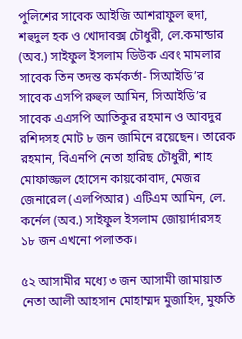পুলিশের সাবেক আইজি আশরাফুল হুদা, শহুদুল হক ও খোদাবক্স চৌধুরী, লে.কমান্ডার (অব.) সাইফুল ইসলাম ডিউক এবং মামলার সাবেক তিন তদন্ত কর্মকর্তা- সিআইডি’র সাবেক এসপি রুহুল আমিন, সিআইডি’র সাবেক এএসপি আতিকুর রহমান ও আবদুর রশিদসহ মোট ৮ জন জামিনে রয়েছেন। তারেক রহমান, বিএনপি নেতা হারিছ চৌধুরী, শাহ মোফাজ্জল হোসেন কায়কোবাদ, মেজর জেনারেল (এলপিআর) এটিএম আমিন, লে. কর্নেল (অব.) সাইফুল ইসলাম জোয়ার্দারসহ ১৮ জন এখনো পলাতক।

৫২ আসামীর মধ্যে ৩ জন আসামী জামায়াত নেতা আলী আহসান মোহাম্মদ মুজাহিদ, মুফতি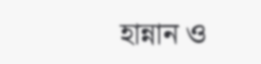হান্নান ও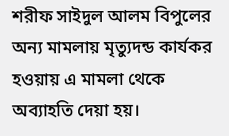শরীফ সাইদুল আলম বিপুলের অন্য মামলায় মৃত্যুদন্ড কার্যকর হওয়ায় এ মামলা থেকে অব্যাহতি দেয়া হয়।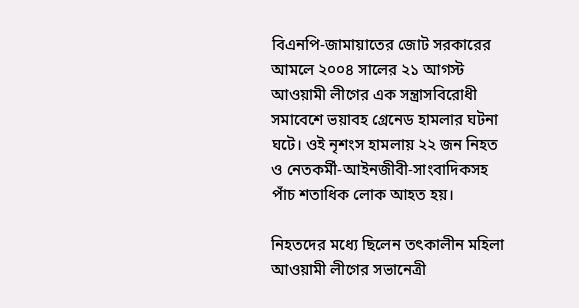বিএনপি-জামায়াতের জোট সরকারের আমলে ২০০৪ সালের ২১ আগস্ট আওয়ামী লীগের এক সন্ত্রাসবিরোধী সমাবেশে ভয়াবহ গ্রেনেড হামলার ঘটনা ঘটে। ওই নৃশংস হামলায় ২২ জন নিহত ও নেতকর্মী-আইনজীবী-সাংবাদিকসহ পাঁচ শতাধিক লোক আহত হয়।

নিহতদের মধ্যে ছিলেন তৎকালীন মহিলা আওয়ামী লীগের সভানেত্রী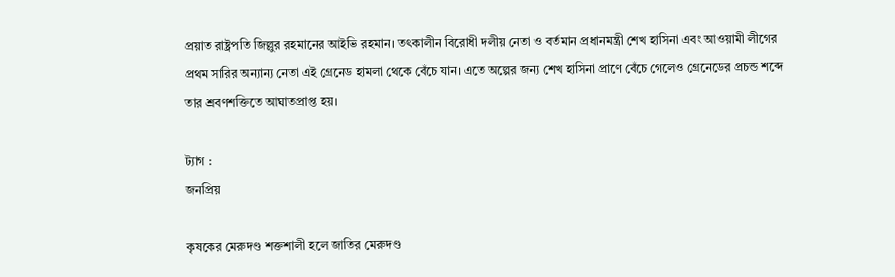প্রয়াত রাষ্ট্রপতি জিল্লুর রহমানের আইভি রহমান। তৎকালীন বিরোধী দলীয় নেতা ও বর্তমান প্রধানমন্ত্রী শেখ হাসিনা এবং আওয়ামী লীগের প্রথম সারির অন্যান্য নেতা এই গ্রেনেড হামলা থেকে বেঁচে যান। এতে অল্পের জন্য শেখ হাসিনা প্রাণে বেঁচে গেলেও গ্রেনেডের প্রচন্ড শব্দে তার শ্রবণশক্তিতে আঘাতপ্রাপ্ত হয়।

ট্যাগ :
জনপ্রিয়

কৃষকের মেরুদণ্ড শক্তশালী হলে জাতির মেরুদণ্ড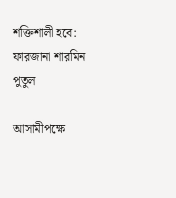শক্তিশালী হবে: ফারজানা শারমিন পুতুল

আসামীপক্ষে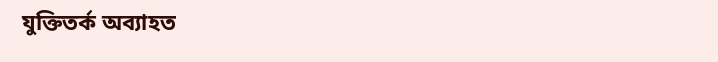যুক্তিতর্ক অব্যাহত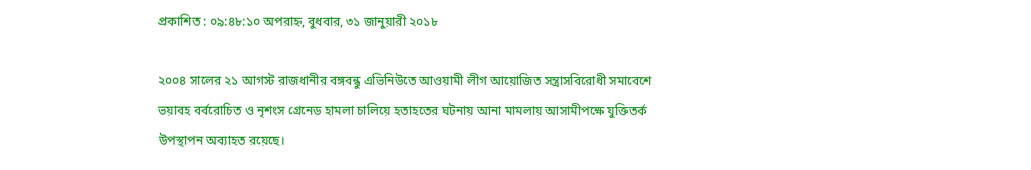প্রকাশিত : ০৯:৪৮:১০ অপরাহ্ন, বুধবার, ৩১ জানুয়ারী ২০১৮

২০০৪ সালের ২১ আগস্ট রাজধানীর বঙ্গবন্ধু এভিনিউতে আওয়ামী লীগ আয়োজিত সন্ত্রাসবিরোধী সমাবেশে ভয়াবহ বর্বরোচিত ও নৃশংস গ্রেনেড হামলা চালিয়ে হতাহতের ঘটনায় আনা মামলায় আসামীপক্ষে যুক্তিতর্ক উপস্থাপন অব্যাহত রয়েছে।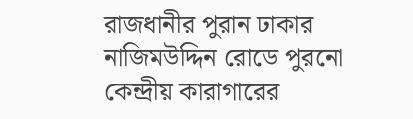রাজধানীর পুরান ঢাকার নাজিমউদ্দিন রোডে পুরনো কেন্দ্রীয় কারাগারের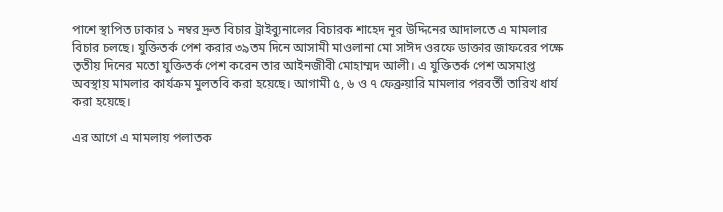পাশে স্থাপিত ঢাকার ১ নম্বর দ্রুত বিচার ট্রাইব্যুনালের বিচারক শাহেদ নূর উদ্দিনের আদালতে এ মামলার বিচার চলছে। যুক্তিতর্ক পেশ করার ৩৯তম দিনে আসামী মাওলানা মো সাঈদ ওরফে ডাক্তার জাফরের পক্ষে তৃতীয় দিনের মতো যুক্তিতর্ক পেশ করেন তার আইনজীবী মোহাম্মদ আলী। এ যুক্তিতর্ক পেশ অসমাপ্ত অবস্থায় মামলার কার্যক্রম মুলতবি করা হয়েছে। আগামী ৫, ৬ ও ৭ ফেব্রুয়ারি মামলার পরবর্তী তারিখ ধার্য করা হয়েছে।

এর আগে এ মামলায় পলাতক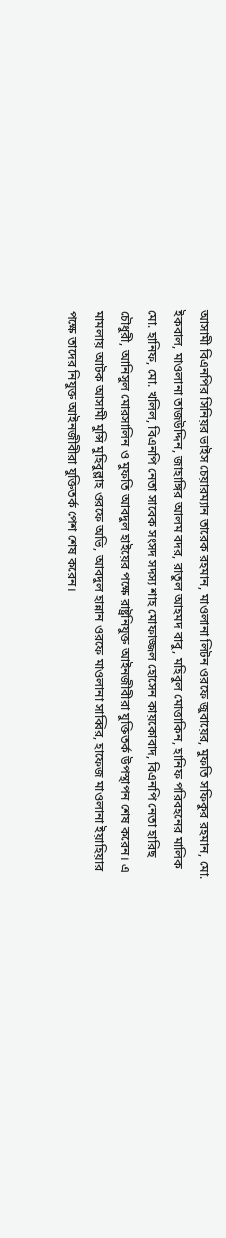আসামী বিএনপির সিনিয়র ভাইস চেয়ারম্যান তারেক রহমান, মাওলানা লিটন ওরফে জুবায়ের, মুফতি সফিকুর রহমান, মো. ইকবাল, মাওলানা তাজউদ্দিন, জাহাঙ্গির আলম বদর, রাতুল আহমদ বাবু, মহিবুল মোত্তাকিন, হানিফ পরিবহনের মালিক মো. হানিফ, মো. খলিল, বিএনপি নেতা সাবেক সংসদ সদস্য শাহ মোফাজ্জল হোসেন কায়কোবাদ, বিএনপি নেতা হারিছ চৌধুরী, আনিসুল মোরসালিন ও মুফতি আবদুল হাইয়ের পক্ষে রাষ্ট্রনিযুক্ত আইনজীবীরা যুক্তিতর্ক উপস্থাপন শেষ করেন। এ মামলায় আটক আসামী মুন্সি মুহিবুল্লাহ ওরফে অভি, আবদুল হান্নান ওরফে মাওলানা সাব্বির, হাফেজ মাওলানা ইয়াহিয়ার পক্ষে তাদের নিযুক্ত আইনজীবীরা যুক্তিতর্ক পেশ শেষ করেন।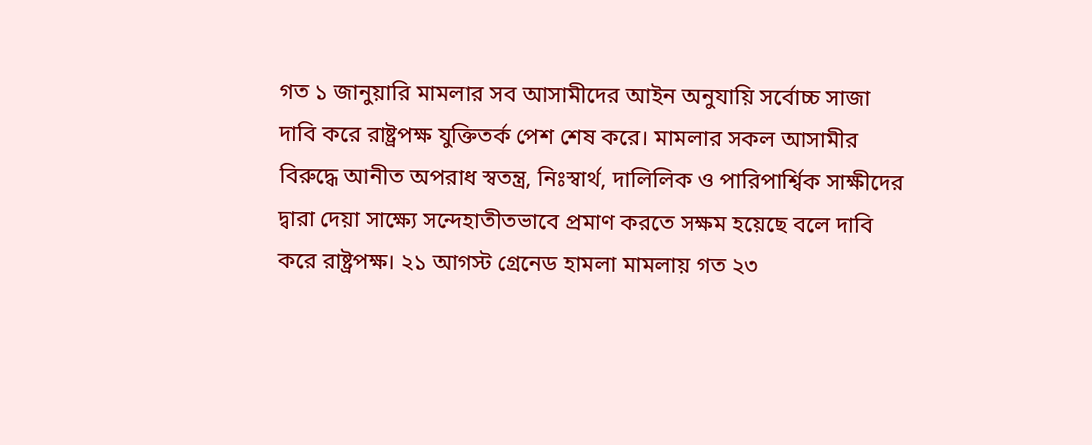গত ১ জানুয়ারি মামলার সব আসামীদের আইন অনুযায়ি সর্বোচ্চ সাজা দাবি করে রাষ্ট্রপক্ষ যুক্তিতর্ক পেশ শেষ করে। মামলার সকল আসামীর বিরুদ্ধে আনীত অপরাধ স্বতন্ত্র, নিঃস্বার্থ, দালিলিক ও পারিপার্শ্বিক সাক্ষীদের দ্বারা দেয়া সাক্ষ্যে সন্দেহাতীতভাবে প্রমাণ করতে সক্ষম হয়েছে বলে দাবি করে রাষ্ট্রপক্ষ। ২১ আগস্ট গ্রেনেড হামলা মামলায় গত ২৩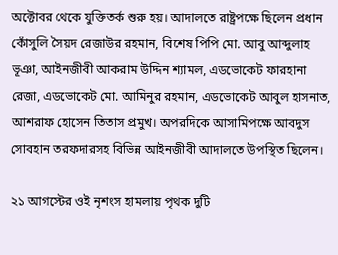অক্টোবর থেকে যুক্তিতর্ক শুরু হয়। আদালতে রাষ্ট্রপক্ষে ছিলেন প্রধান কোঁসুলি সৈয়দ রেজাউর রহমান, বিশেষ পিপি মো. আবু আব্দুলাহ ভূঞা, আইনজীবী আকরাম উদ্দিন শ্যামল, এডভোকেট ফারহানা রেজা, এডভোকেট মো. আমিনুর রহমান, এডভোকেট আবুল হাসনাত, আশরাফ হোসেন তিতাস প্রমুখ। অপরদিকে আসামিপক্ষে আবদুস সোবহান তরফদারসহ বিভিন্ন আইনজীবী আদালতে উপস্থিত ছিলেন।

২১ আগস্টের ওই নৃশংস হামলায় পৃথক দুটি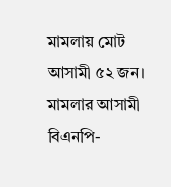মামলায় মোট আসামী ৫২ জন। মামলার আসামী বিএনপি-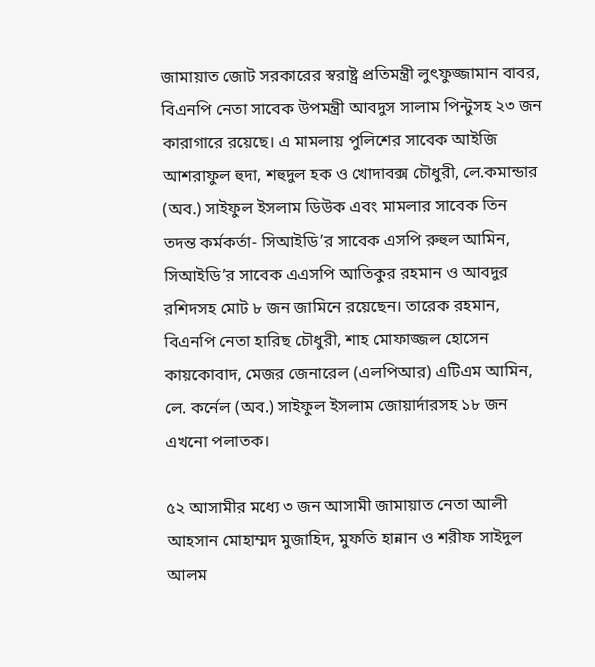জামায়াত জোট সরকারের স্বরাষ্ট্র প্রতিমন্ত্রী লুৎফুজ্জামান বাবর, বিএনপি নেতা সাবেক উপমন্ত্রী আবদুস সালাম পিন্টুসহ ২৩ জন কারাগারে রয়েছে। এ মামলায় পুলিশের সাবেক আইজি আশরাফুল হুদা, শহুদুল হক ও খোদাবক্স চৌধুরী, লে.কমান্ডার (অব.) সাইফুল ইসলাম ডিউক এবং মামলার সাবেক তিন তদন্ত কর্মকর্তা- সিআইডি’র সাবেক এসপি রুহুল আমিন, সিআইডি’র সাবেক এএসপি আতিকুর রহমান ও আবদুর রশিদসহ মোট ৮ জন জামিনে রয়েছেন। তারেক রহমান, বিএনপি নেতা হারিছ চৌধুরী, শাহ মোফাজ্জল হোসেন কায়কোবাদ, মেজর জেনারেল (এলপিআর) এটিএম আমিন, লে. কর্নেল (অব.) সাইফুল ইসলাম জোয়ার্দারসহ ১৮ জন এখনো পলাতক।

৫২ আসামীর মধ্যে ৩ জন আসামী জামায়াত নেতা আলী আহসান মোহাম্মদ মুজাহিদ, মুফতি হান্নান ও শরীফ সাইদুল আলম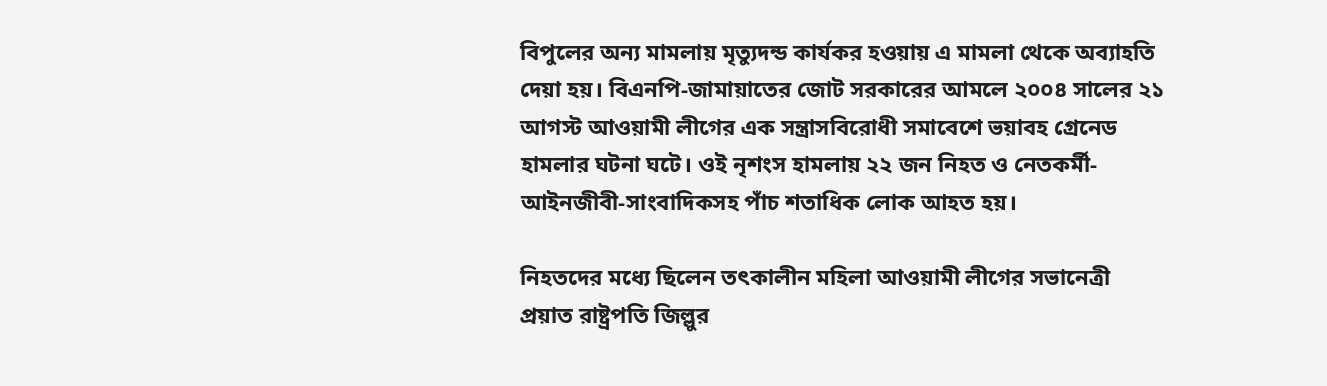বিপুলের অন্য মামলায় মৃত্যুদন্ড কার্যকর হওয়ায় এ মামলা থেকে অব্যাহতি দেয়া হয়। বিএনপি-জামায়াতের জোট সরকারের আমলে ২০০৪ সালের ২১ আগস্ট আওয়ামী লীগের এক সন্ত্রাসবিরোধী সমাবেশে ভয়াবহ গ্রেনেড হামলার ঘটনা ঘটে। ওই নৃশংস হামলায় ২২ জন নিহত ও নেতকর্মী-আইনজীবী-সাংবাদিকসহ পাঁচ শতাধিক লোক আহত হয়।

নিহতদের মধ্যে ছিলেন তৎকালীন মহিলা আওয়ামী লীগের সভানেত্রী প্রয়াত রাষ্ট্রপতি জিল্লুর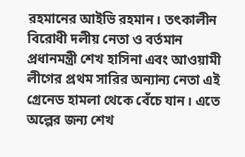রহমানের আইভি রহমান। তৎকালীন বিরোধী দলীয় নেতা ও বর্তমান প্রধানমন্ত্রী শেখ হাসিনা এবং আওয়ামী লীগের প্রথম সারির অন্যান্য নেতা এই গ্রেনেড হামলা থেকে বেঁচে যান। এতে অল্পের জন্য শেখ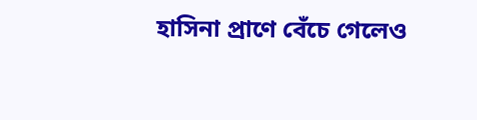হাসিনা প্রাণে বেঁচে গেলেও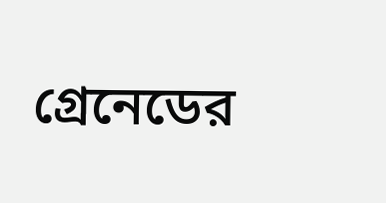গ্রেনেডের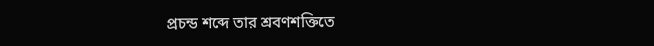প্রচন্ড শব্দে তার শ্রবণশক্তিতে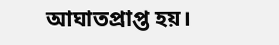আঘাতপ্রাপ্ত হয়।